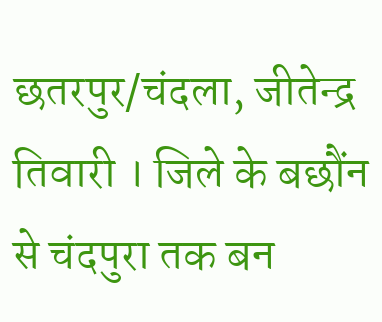छतरपुर/चंदला, जीतेन्द्र तिवारी । जिले के बछौंन से चंदपुरा तक बन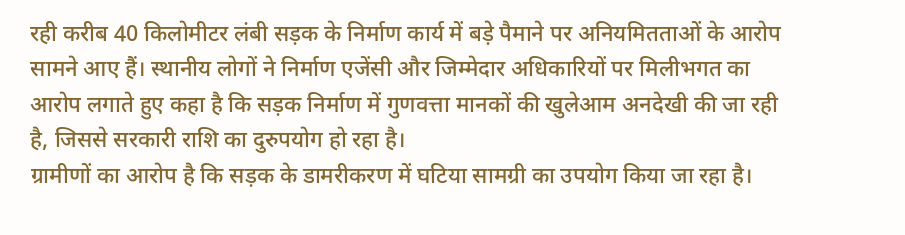रही करीब 40 किलोमीटर लंबी सड़क के निर्माण कार्य में बड़े पैमाने पर अनियमितताओं के आरोप सामने आए हैं। स्थानीय लोगों ने निर्माण एजेंसी और जिम्मेदार अधिकारियों पर मिलीभगत का आरोप लगाते हुए कहा है कि सड़क निर्माण में गुणवत्ता मानकों की खुलेआम अनदेखी की जा रही है, जिससे सरकारी राशि का दुरुपयोग हो रहा है।
ग्रामीणों का आरोप है कि सड़क के डामरीकरण में घटिया सामग्री का उपयोग किया जा रहा है।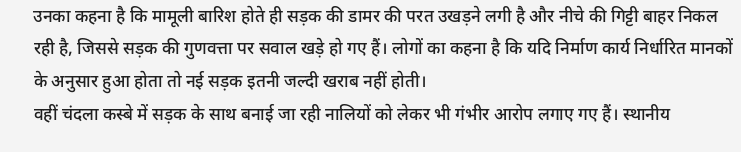उनका कहना है कि मामूली बारिश होते ही सड़क की डामर की परत उखड़ने लगी है और नीचे की गिट्टी बाहर निकल रही है, जिससे सड़क की गुणवत्ता पर सवाल खड़े हो गए हैं। लोगों का कहना है कि यदि निर्माण कार्य निर्धारित मानकों के अनुसार हुआ होता तो नई सड़क इतनी जल्दी खराब नहीं होती।
वहीं चंदला कस्बे में सड़क के साथ बनाई जा रही नालियों को लेकर भी गंभीर आरोप लगाए गए हैं। स्थानीय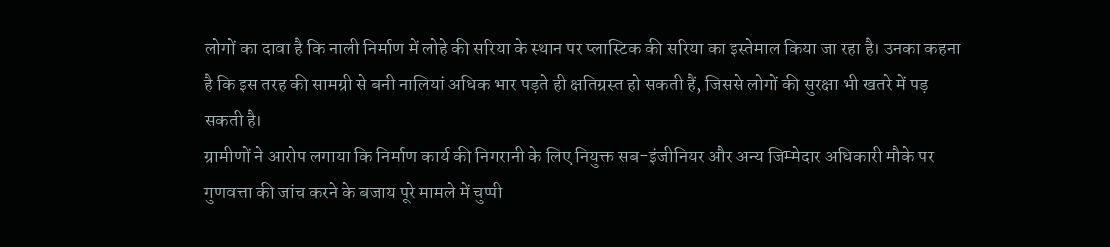लोगों का दावा है कि नाली निर्माण में लोहे की सरिया के स्थान पर प्लास्टिक की सरिया का इस्तेमाल किया जा रहा है। उनका कहना है कि इस तरह की सामग्री से बनी नालियां अधिक भार पड़ते ही क्षतिग्रस्त हो सकती हैं, जिससे लोगों की सुरक्षा भी खतरे में पड़ सकती है।
ग्रामीणों ने आरोप लगाया कि निर्माण कार्य की निगरानी के लिए नियुक्त सब-इंजीनियर और अन्य जिम्मेदार अधिकारी मौके पर गुणवत्ता की जांच करने के बजाय पूरे मामले में चुप्पी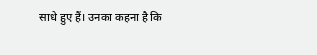साधे हुए हैं। उनका कहना है कि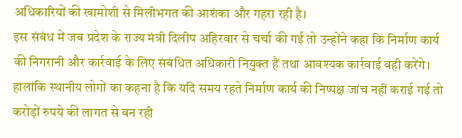अधिकारियों की खामोशी से मिलीभगत की आशंका और गहरा रही है।
इस संबंध में जब प्रदेश के राज्य मंत्री दिलीप अहिरवार से चर्चा की गई तो उन्होंने कहा कि निर्माण कार्य की निगरानी और कार्रवाई के लिए संबंधित अधिकारी नियुक्त हैं तथा आवश्यक कार्रवाई वही करेंगे। हालांकि स्थानीय लोगों का कहना है कि यदि समय रहते निर्माण कार्य की निष्पक्ष जांच नहीं कराई गई तो करोड़ों रुपये की लागत से बन रही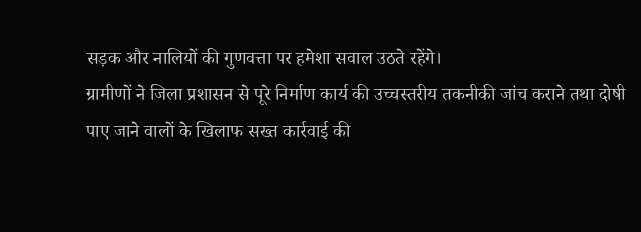सड़क और नालियों की गुणवत्ता पर हमेशा सवाल उठते रहेंगे।
ग्रामीणों ने जिला प्रशासन से पूरे निर्माण कार्य की उच्चस्तरीय तकनीकी जांच कराने तथा दोषी पाए जाने वालों के खिलाफ सख्त कार्रवाई की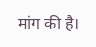मांग की है।